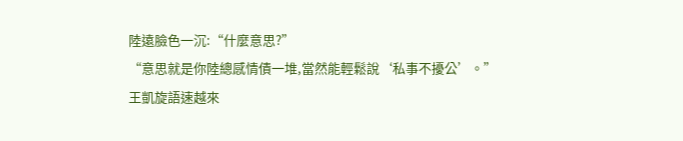陸遠臉色一沉:“什麼意思?”
“意思就是你陸總感情債一堆,當然能輕鬆說‘私事不擾公’。”
王凱旋語速越來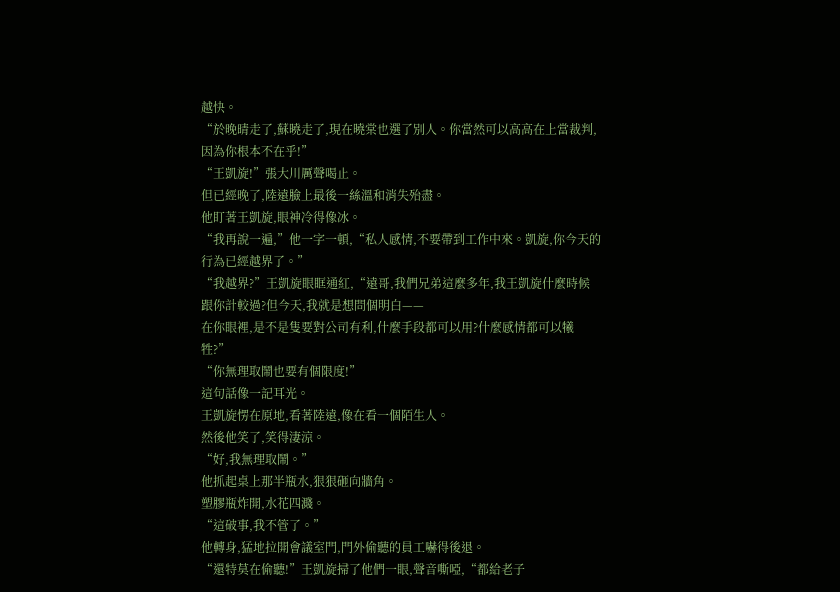越快。
“於晚晴走了,蘇曉走了,現在曉棠也選了別人。你當然可以高高在上當裁判,因為你根本不在乎!”
“王凱旋!”張大川厲聲喝止。
但已經晚了,陸遠臉上最後一絲溫和消失殆盡。
他盯著王凱旋,眼神冷得像冰。
“我再說一遍,”他一字一頓,“私人感情,不要帶到工作中來。凱旋,你今天的行為已經越界了。”
“我越界?”王凱旋眼眶通紅,“遠哥,我們兄弟這麼多年,我王凱旋什麼時候跟你計較過?但今天,我就是想問個明白——
在你眼裡,是不是隻要對公司有利,什麼手段都可以用?什麼感情都可以犧牲?”
“你無理取鬧也要有個限度!”
這句話像一記耳光。
王凱旋愣在原地,看著陸遠,像在看一個陌生人。
然後他笑了,笑得淒涼。
“好,我無理取鬧。”
他抓起桌上那半瓶水,狠狠砸向牆角。
塑膠瓶炸開,水花四濺。
“這破事,我不管了。”
他轉身,猛地拉開會議室門,門外偷聽的員工嚇得後退。
“還特莫在偷聽!”王凱旋掃了他們一眼,聲音嘶啞,“都給老子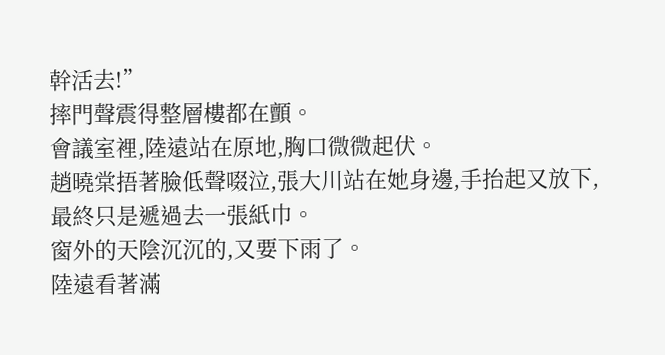幹活去!”
摔門聲震得整層樓都在顫。
會議室裡,陸遠站在原地,胸口微微起伏。
趙曉棠捂著臉低聲啜泣,張大川站在她身邊,手抬起又放下,最終只是遞過去一張紙巾。
窗外的天陰沉沉的,又要下雨了。
陸遠看著滿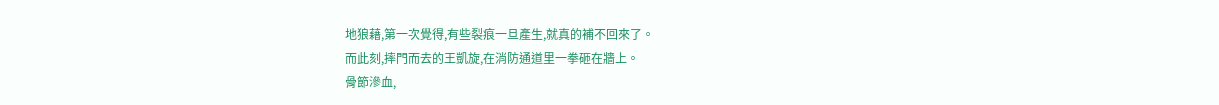地狼藉,第一次覺得,有些裂痕一旦產生,就真的補不回來了。
而此刻,摔門而去的王凱旋,在消防通道里一拳砸在牆上。
骨節滲血,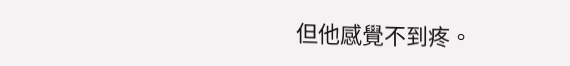但他感覺不到疼。